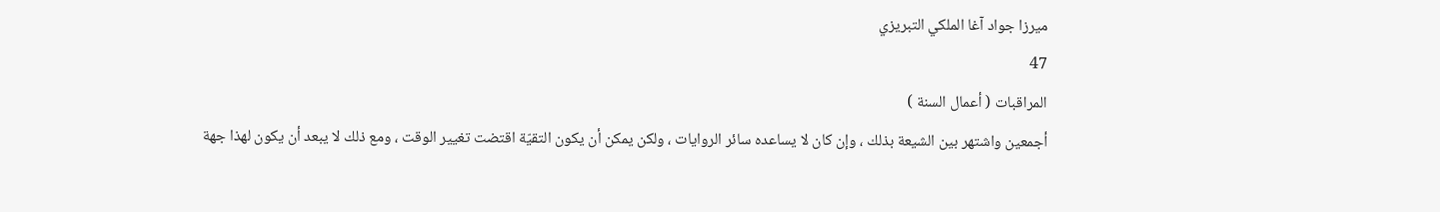ميرزا جواد آغا الملكي التبريزي
47
المراقبات ( أعمال السنة )
أجمعين واشتهر بين الشيعة بذلك ، وإن كان لا يساعده سائر الروايات ، ولكن يمكن أن يكون التقيّة اقتضت تغيير الوقت ، ومع ذلك لا يبعد أن يكون لهذا جهة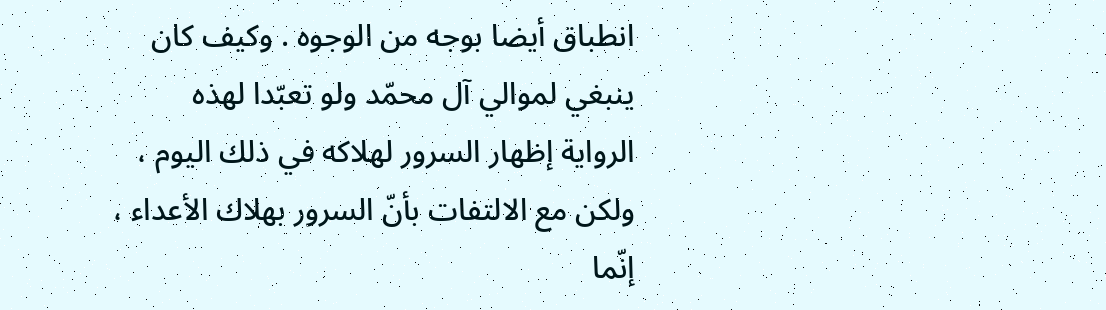انطباق أيضا بوجه من الوجوه . وكيف كان ينبغي لموالي آل محمّد ولو تعبّدا لهذه الرواية إظهار السرور لهلاكه في ذلك اليوم ، ولكن مع الالتفات بأنّ السرور بهلاك الأعداء ، إنّما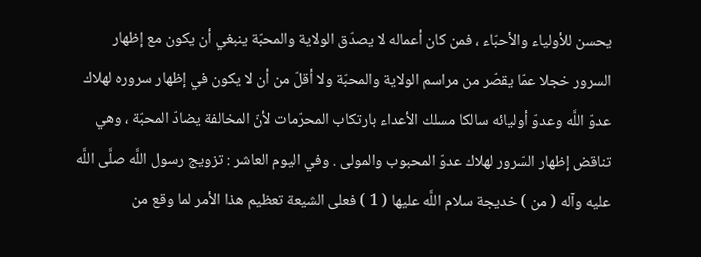يحسن للأولياء والأحبّاء ، فمن كان أعماله لا يصدّق الولاية والمحبّة ينبغي أن يكون مع إظهار السرور خجلا عمّا يقصّر من مراسم الولاية والمحبّة ولا أقلّ من أن لا يكون في إظهار سروره لهلاك عدوّ اللَّه وعدوّ أوليائه سالكا مسلك الأعداء بارتكاب المحرّمات لأنّ المخالفة يضادّ المحبّة ، وهي تناقض إظهار السّرور لهلاك عدوّ المحبوب والمولى . وفي اليوم العاشر : تزويج رسول اللَّه صلَّى اللَّه عليه وآله ( من ) خديجة سلام اللَّه عليها ( 1 ) فعلى الشيعة تعظيم هذا الأمر لما وقع من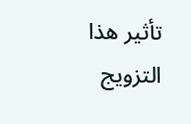تأثير هذا التزويج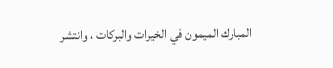المبارك الميمون في الخيرات والبركات ، وانتشر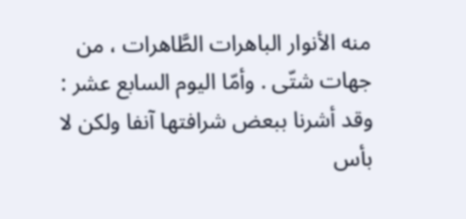منه الأنوار الباهرات الطَّاهرات ، من جهات شتّى . وأمّا اليوم السابع عشر : وقد أشرنا ببعض شرافتها آنفا ولكن لا بأس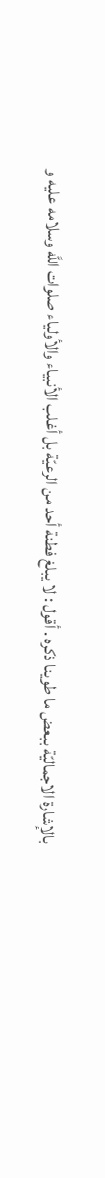بالإشارة الاجماليّة ببعض ما طوينا ذكره . أقول : لا يبلغ فطنة أحد من الرعيّة بل أغلب الأنبياء والأولياء صلوات اللَّه وسلامه عليه و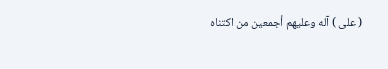( على ) آله وعليهم أجمعين من اكتناه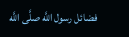فضائل رسول اللَّه صلَّى اللَّه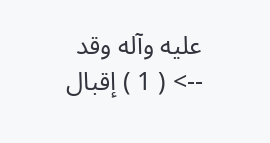عليه وآله وقد
--> ( 1 ) إقبال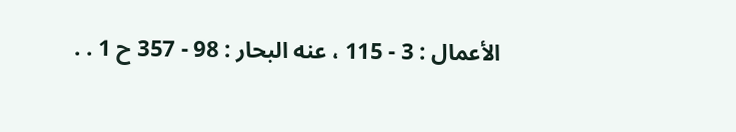الأعمال : 3 - 115 ، عنه البحار : 98 - 357 ح 1 . .